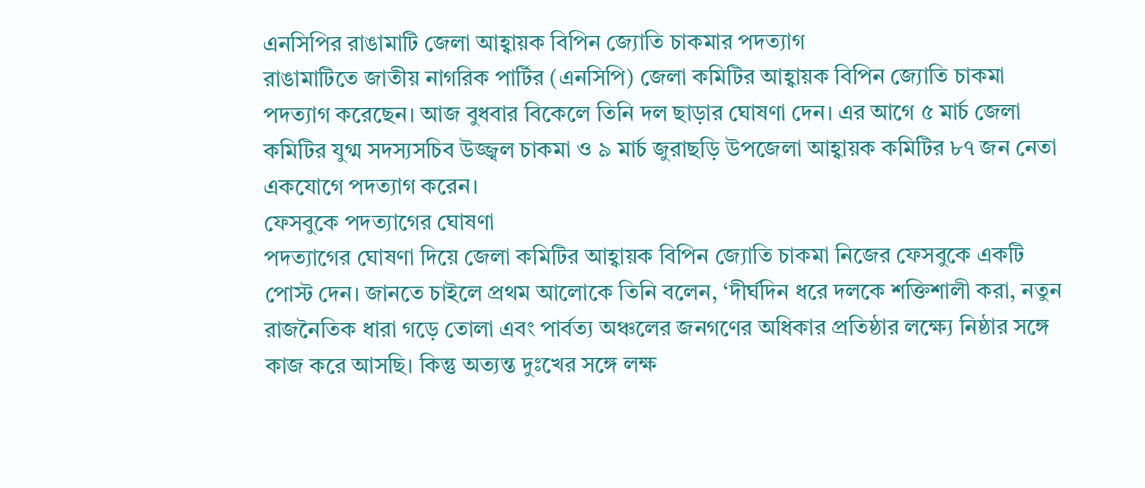এনসিপির রাঙামাটি জেলা আহ্বায়ক বিপিন জ্যোতি চাকমার পদত্যাগ
রাঙামাটিতে জাতীয় নাগরিক পার্টির (এনসিপি) জেলা কমিটির আহ্বায়ক বিপিন জ্যোতি চাকমা পদত্যাগ করেছেন। আজ বুধবার বিকেলে তিনি দল ছাড়ার ঘোষণা দেন। এর আগে ৫ মার্চ জেলা কমিটির যুগ্ম সদস্যসচিব উজ্জ্বল চাকমা ও ৯ মার্চ জুরাছড়ি উপজেলা আহ্বায়ক কমিটির ৮৭ জন নেতা একযোগে পদত্যাগ করেন।
ফেসবুকে পদত্যাগের ঘোষণা
পদত্যাগের ঘোষণা দিয়ে জেলা কমিটির আহ্বায়ক বিপিন জ্যোতি চাকমা নিজের ফেসবুকে একটি পোস্ট দেন। জানতে চাইলে প্রথম আলোকে তিনি বলেন, ‘দীর্ঘদিন ধরে দলকে শক্তিশালী করা, নতুন রাজনৈতিক ধারা গড়ে তোলা এবং পার্বত্য অঞ্চলের জনগণের অধিকার প্রতিষ্ঠার লক্ষ্যে নিষ্ঠার সঙ্গে কাজ করে আসছি। কিন্তু অত্যন্ত দুঃখের সঙ্গে লক্ষ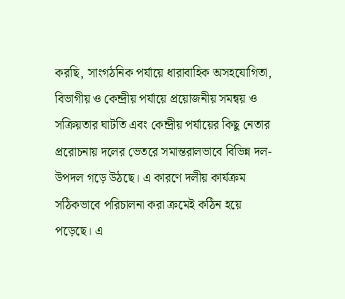করছি, সাংগঠনিক পর্যায়ে ধারাবাহিক অসহযোগিতা, বিভাগীয় ও কেন্দ্রীয় পর্যায়ে প্রয়োজনীয় সমন্বয় ও সক্রিয়তার ঘাটতি এবং কেন্দ্রীয় পর্যায়ের কিছু নেতার প্ররোচনায় দলের ভেতরে সমান্তরালভাবে বিভিন্ন দল-উপদল গড়ে উঠছে। এ কারণে দলীয় কার্যক্রম সঠিকভাবে পরিচালনা করা ক্রমেই কঠিন হয়ে পড়েছে। এ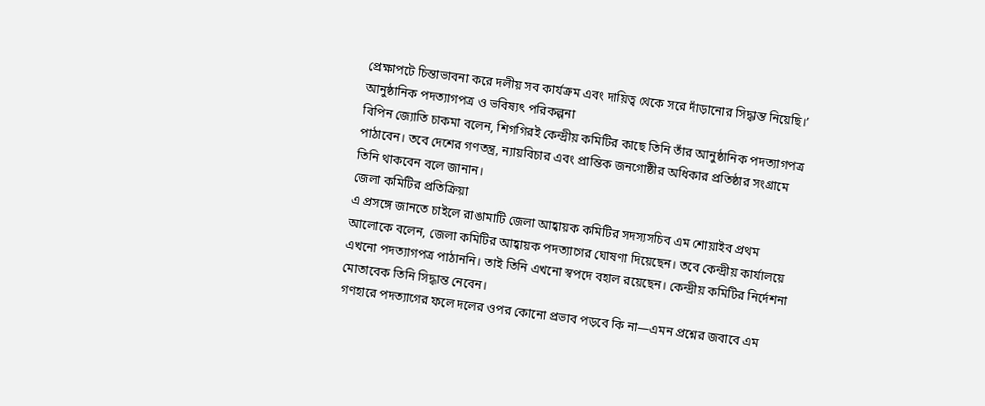প্রেক্ষাপটে চিন্তাভাবনা করে দলীয় সব কার্যক্রম এবং দায়িত্ব থেকে সরে দাঁড়ানোর সিদ্ধান্ত নিয়েছি।’
আনুষ্ঠানিক পদত্যাগপত্র ও ভবিষ্যৎ পরিকল্পনা
বিপিন জ্যোতি চাকমা বলেন, শিগগিরই কেন্দ্রীয় কমিটির কাছে তিনি তাঁর আনুষ্ঠানিক পদত্যাগপত্র পাঠাবেন। তবে দেশের গণতন্ত্র, ন্যায়বিচার এবং প্রান্তিক জনগোষ্ঠীর অধিকার প্রতিষ্ঠার সংগ্রামে তিনি থাকবেন বলে জানান।
জেলা কমিটির প্রতিক্রিয়া
এ প্রসঙ্গে জানতে চাইলে রাঙামাটি জেলা আহ্বায়ক কমিটির সদস্যসচিব এম শোয়াইব প্রথম আলোকে বলেন, জেলা কমিটির আহ্বায়ক পদত্যাগের ঘোষণা দিয়েছেন। তবে কেন্দ্রীয় কার্যালয়ে এখনো পদত্যাগপত্র পাঠাননি। তাই তিনি এখনো স্বপদে বহাল রয়েছেন। কেন্দ্রীয় কমিটির নির্দেশনা মোতাবেক তিনি সিদ্ধান্ত নেবেন।
গণহারে পদত্যাগের ফলে দলের ওপর কোনো প্রভাব পড়বে কি না—এমন প্রশ্নের জবাবে এম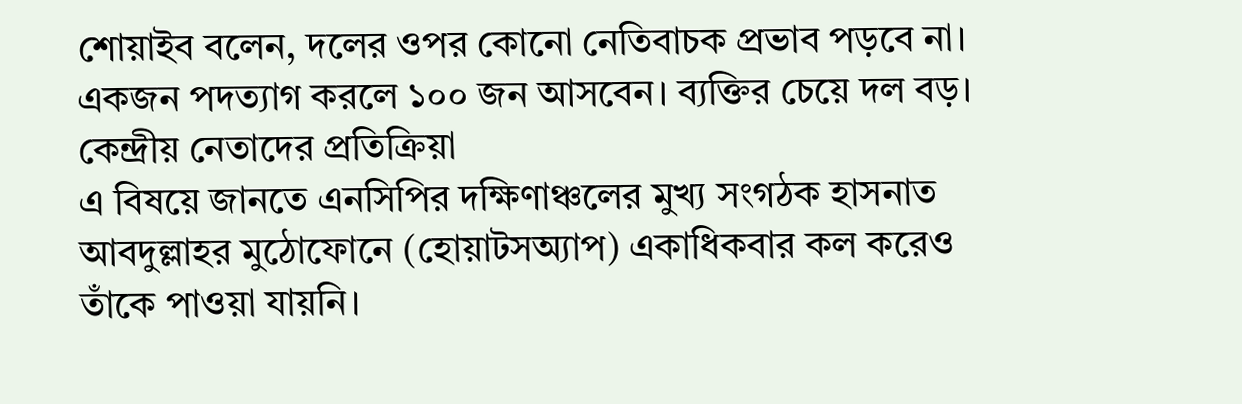শোয়াইব বলেন, দলের ওপর কোনো নেতিবাচক প্রভাব পড়বে না। একজন পদত্যাগ করলে ১০০ জন আসবেন। ব্যক্তির চেয়ে দল বড়।
কেন্দ্রীয় নেতাদের প্রতিক্রিয়া
এ বিষয়ে জানতে এনসিপির দক্ষিণাঞ্চলের মুখ্য সংগঠক হাসনাত আবদুল্লাহর মুঠোফোনে (হোয়াটসঅ্যাপ) একাধিকবার কল করেও তাঁকে পাওয়া যায়নি।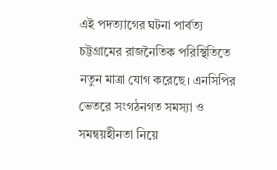এই পদত্যাগের ঘটনা পার্বত্য চট্টগ্রামের রাজনৈতিক পরিস্থিতিতে নতুন মাত্রা যোগ করেছে। এনসিপির ভেতরে সংগঠনগত সমস্যা ও সমন্বয়হীনতা নিয়ে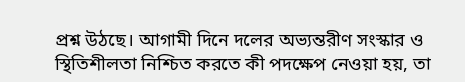প্রশ্ন উঠছে। আগামী দিনে দলের অভ্যন্তরীণ সংস্কার ও স্থিতিশীলতা নিশ্চিত করতে কী পদক্ষেপ নেওয়া হয়, তা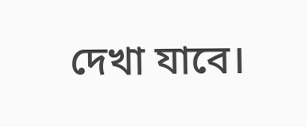দেখা যাবে।